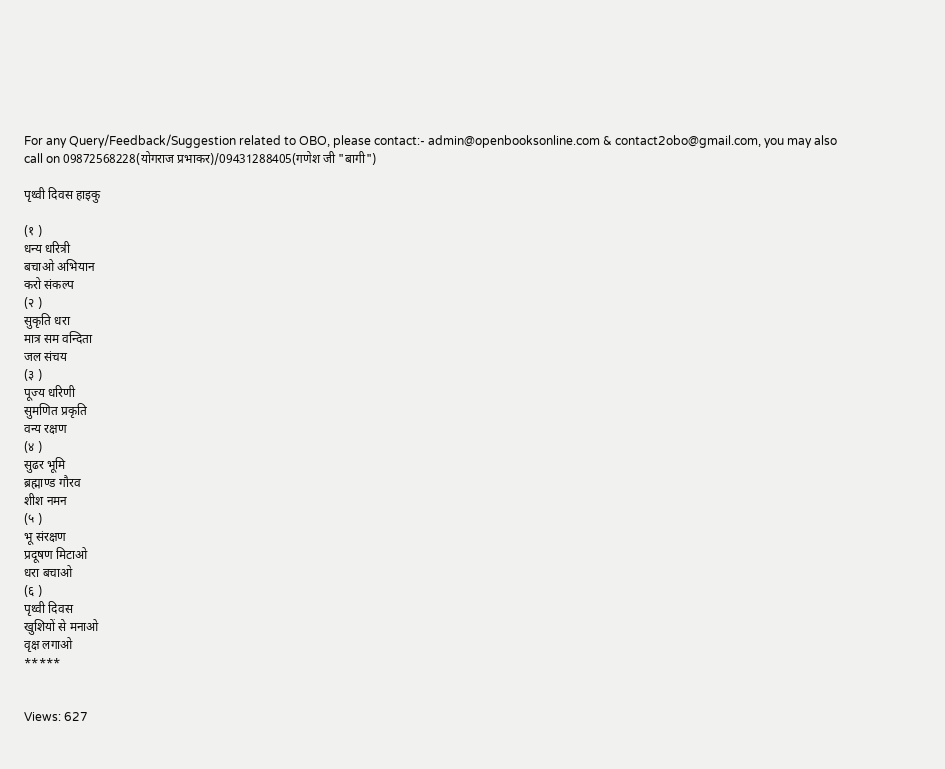For any Query/Feedback/Suggestion related to OBO, please contact:- admin@openbooksonline.com & contact2obo@gmail.com, you may also call on 09872568228(योगराज प्रभाकर)/09431288405(गणेश जी "बागी")

पृथ्वी दिवस हाइकु

(१ )
धन्य धरित्री
बचाओ अभियान
करो संकल्प
(२ )
सुकृति धरा
मात्र सम वन्दिता
जल संचय
(३ )
पूज्य धरिणी
सुमणित प्रकृति
वन्य रक्षण
(४ )
सुढर भूमि
ब्रह्माण्ड गौरव
शीश नमन
(५ )
भू संरक्षण
प्रदूषण मिटाओ
धरा बचाओ
(६ )
पृथ्वी दिवस
खुशियों से मनाओ
वृक्ष लगाओ
*****


Views: 627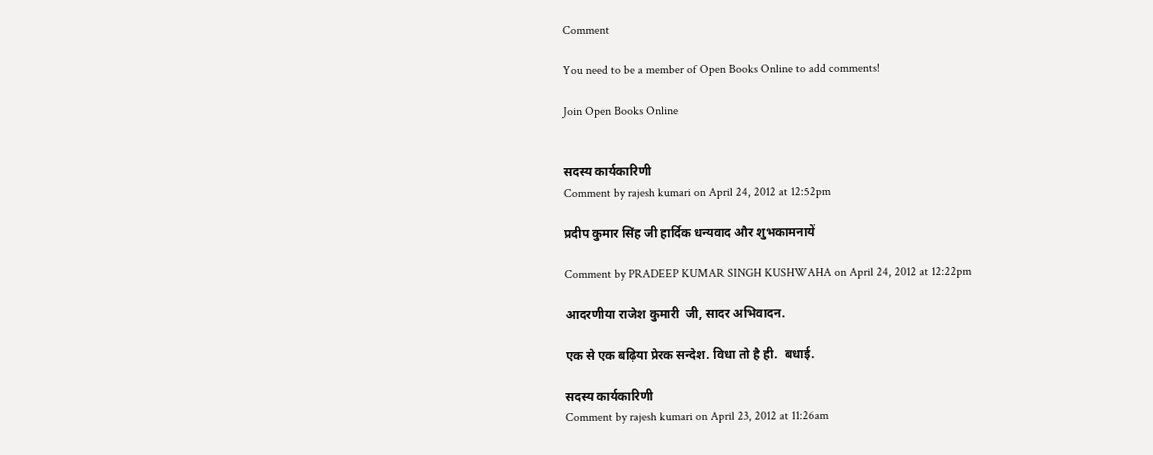Comment

You need to be a member of Open Books Online to add comments!

Join Open Books Online


सदस्य कार्यकारिणी
Comment by rajesh kumari on April 24, 2012 at 12:52pm

प्रदीप कुमार सिंह जी हार्दिक धन्यवाद और शुभकामनायें

Comment by PRADEEP KUMAR SINGH KUSHWAHA on April 24, 2012 at 12:22pm

आदरणीया राजेश कुमारी  जी, सादर अभिवादन.

एक से एक बढ़िया प्रेरक सन्देश. विधा तो है ही.  बधाई.

सदस्य कार्यकारिणी
Comment by rajesh kumari on April 23, 2012 at 11:26am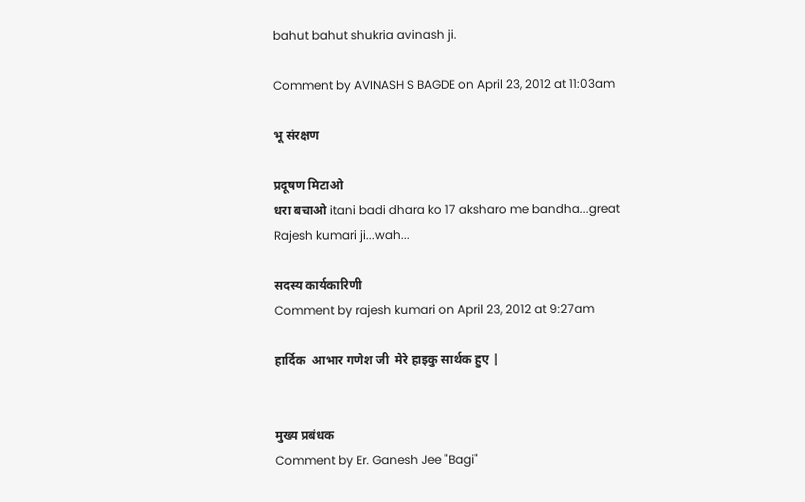bahut bahut shukria avinash ji.

Comment by AVINASH S BAGDE on April 23, 2012 at 11:03am

भू संरक्षण

प्रदूषण मिटाओ
धरा बचाओ itani badi dhara ko 17 aksharo me bandha...great Rajesh kumari ji...wah...

सदस्य कार्यकारिणी
Comment by rajesh kumari on April 23, 2012 at 9:27am

हार्दिक  आभार गणेश जी  मेरे हाइकु सार्थक हुए |


मुख्य प्रबंधक
Comment by Er. Ganesh Jee "Bagi"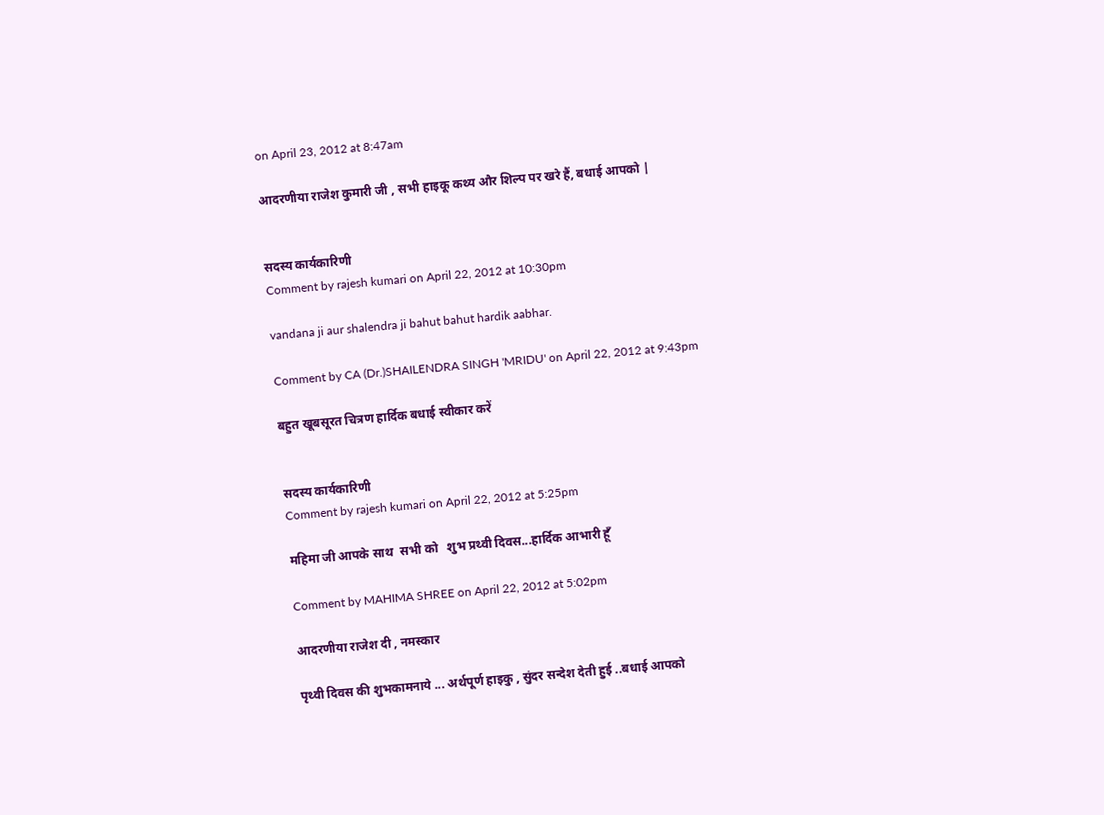on April 23, 2012 at 8:47am

आदरणीया राजेश कुमारी जी , सभी हाइकू कथ्य और शिल्प पर खरे हैं, बधाई आपको |


सदस्य कार्यकारिणी
Comment by rajesh kumari on April 22, 2012 at 10:30pm

vandana ji aur shalendra ji bahut bahut hardik aabhar.

Comment by CA (Dr.)SHAILENDRA SINGH 'MRIDU' on April 22, 2012 at 9:43pm

बहुत खूबसूरत चित्रण हार्दिक बधाई स्वीकार करें


सदस्य कार्यकारिणी
Comment by rajesh kumari on April 22, 2012 at 5:25pm

महिमा जी आपके साथ  सभी को   शुभ प्रथ्वी दिवस...हार्दिक आभारी हूँ

Comment by MAHIMA SHREE on April 22, 2012 at 5:02pm

आदरणीया राजेश दी , नमस्कार

पृथ्वी दिवस की शुभकामनाये ... अर्थपूर्ण हाइकु , सुंदर सन्देश देती हुई ..बधाई आपको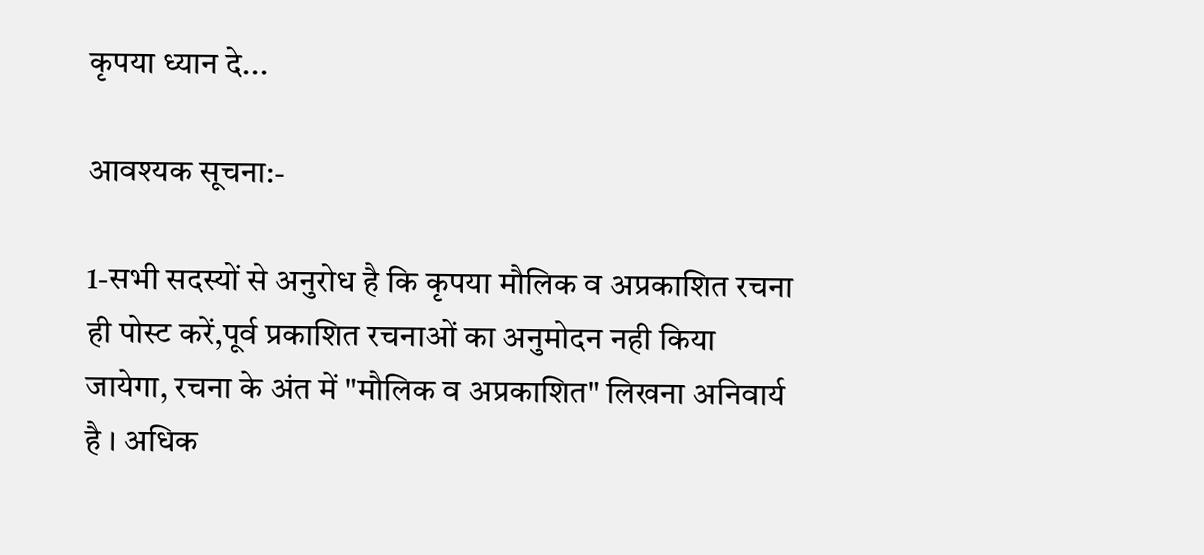कृपया ध्यान दे...

आवश्यक सूचना:-

1-सभी सदस्यों से अनुरोध है कि कृपया मौलिक व अप्रकाशित रचना ही पोस्ट करें,पूर्व प्रकाशित रचनाओं का अनुमोदन नही किया जायेगा, रचना के अंत में "मौलिक व अप्रकाशित" लिखना अनिवार्य है । अधिक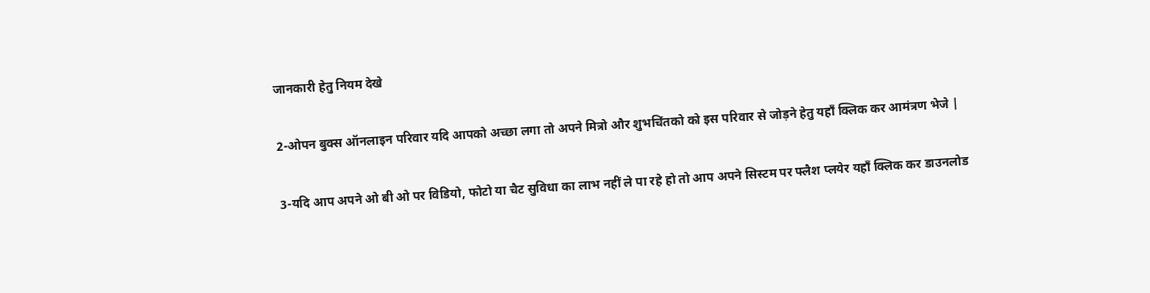जानकारी हेतु नियम देखे

2-ओपन बुक्स ऑनलाइन परिवार यदि आपको अच्छा लगा तो अपने मित्रो और शुभचिंतको को इस परिवार से जोड़ने हेतु यहाँ क्लिक कर आमंत्रण भेजे |

3-यदि आप अपने ओ बी ओ पर विडियो, फोटो या चैट सुविधा का लाभ नहीं ले पा रहे हो तो आप अपने सिस्टम पर फ्लैश प्लयेर यहाँ क्लिक कर डाउनलोड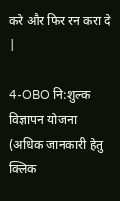करे और फिर रन करा दे |

4-OBO नि:शुल्क विज्ञापन योजना (अधिक जानकारी हेतु क्लिक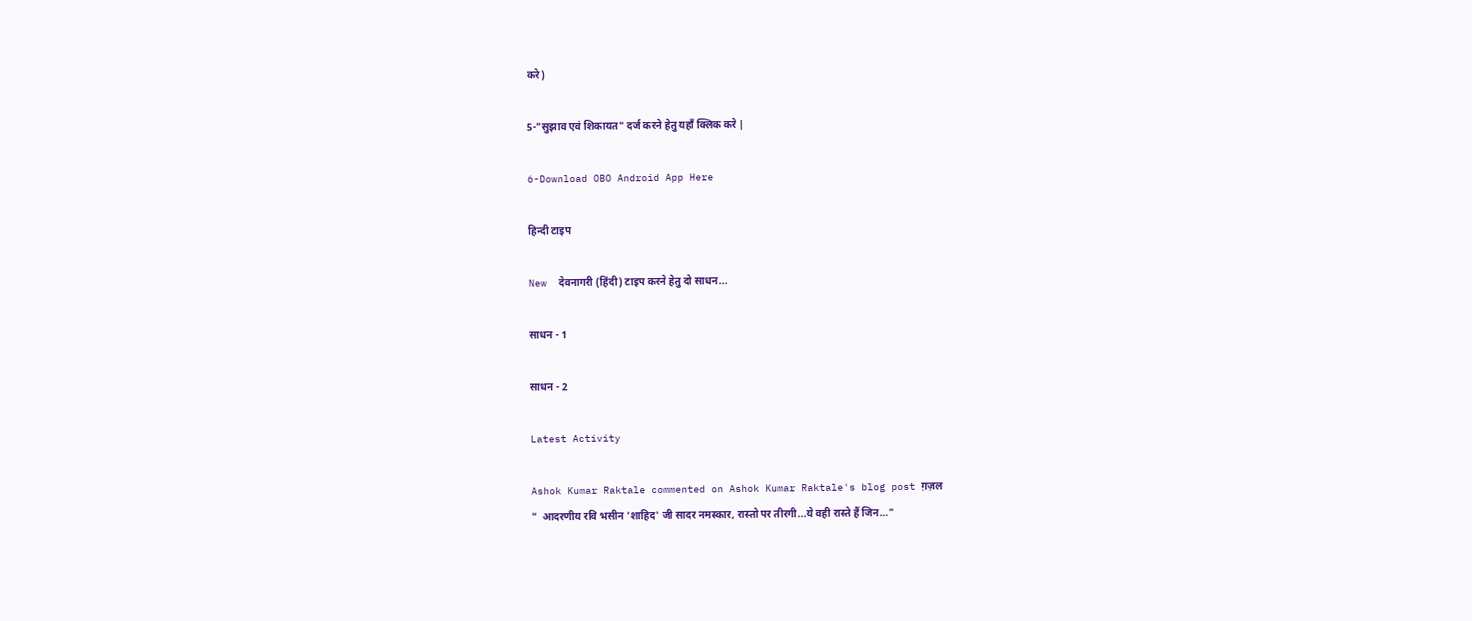करे)

5-"सुझाव एवं शिकायत" दर्ज करने हेतु यहाँ क्लिक करे |

6-Download OBO Android App Here

हिन्दी टाइप

New  देवनागरी (हिंदी) टाइप करने हेतु दो साधन...

साधन - 1

साधन - 2

Latest Activity

Ashok Kumar Raktale commented on Ashok Kumar Raktale's blog post ग़ज़ल
"  आदरणीय रवि भसीन 'शाहिद' जी सादर नमस्कार, रास्तो पर तीरगी...ये वही रास्ते हैं जिन…"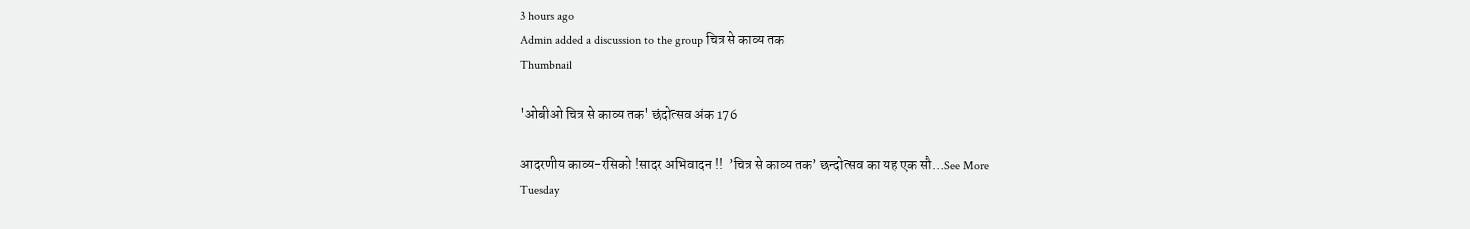3 hours ago
Admin added a discussion to the group चित्र से काव्य तक
Thumbnail

'ओबीओ चित्र से काव्य तक' छंदोत्सव अंक 176

आदरणीय काव्य-रसिको !सादर अभिवादन !!  ’चित्र से काव्य तक’ छन्दोत्सव का यह एक सौ…See More
Tuesday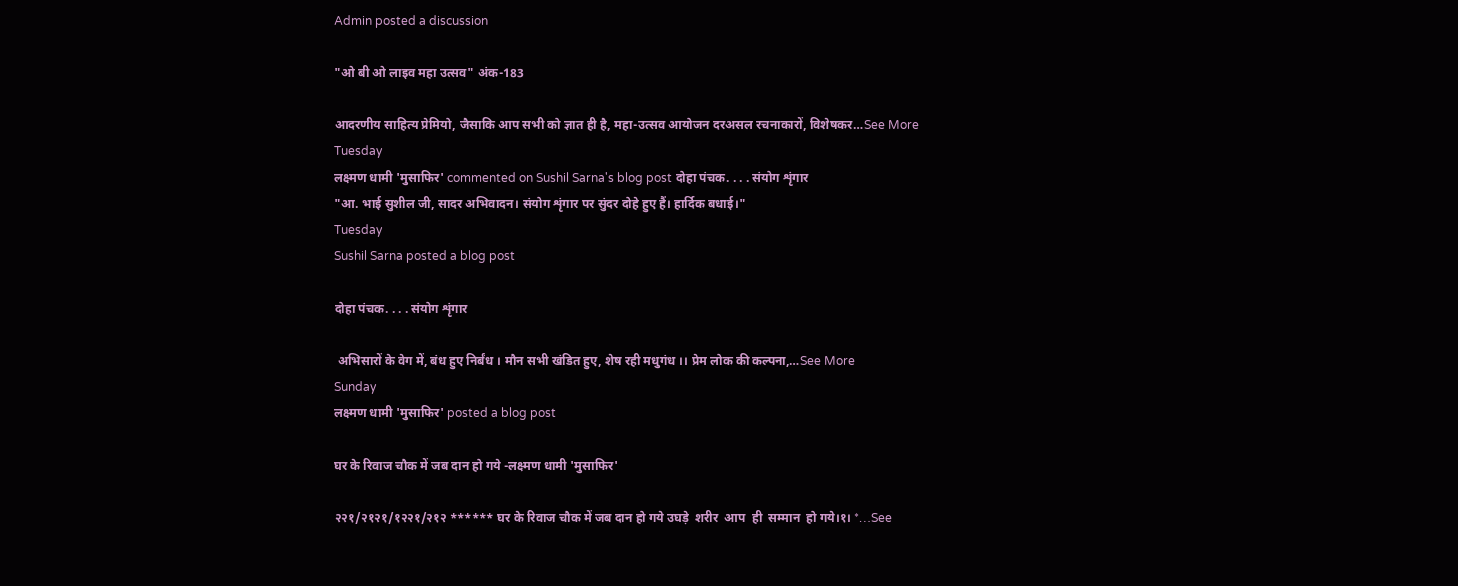Admin posted a discussion

"ओ बी ओ लाइव महा उत्सव" अंक-183

आदरणीय साहित्य प्रेमियो, जैसाकि आप सभी को ज्ञात ही है, महा-उत्सव आयोजन दरअसल रचनाकारों, विशेषकर…See More
Tuesday
लक्ष्मण धामी 'मुसाफिर' commented on Sushil Sarna's blog post दोहा पंचक. . . . संयोग शृंगार
"आ. भाई सुशील जी, सादर अभिवादन। संयोग शृंगार पर सुंदर दोहे हुए हैं। हार्दिक बधाई।"
Tuesday
Sushil Sarna posted a blog post

दोहा पंचक. . . . संयोग शृंगार

 अभिसारों के वेग में, बंध हुए निर्बंध । मौन सभी खंडित हुए, शेष रही मधुगंध ।। प्रेम लोक की कल्पना,…See More
Sunday
लक्ष्मण धामी 'मुसाफिर' posted a blog post

घर के रिवाज चौक में जब दान हो गये -लक्ष्मण धामी 'मुसाफिर'

२२१/२१२१/१२२१/२१२ ****** घर के रिवाज चौक में जब दान हो गये उघड़े  शरीर  आप  ही  सम्मान  हो गये।१। *…See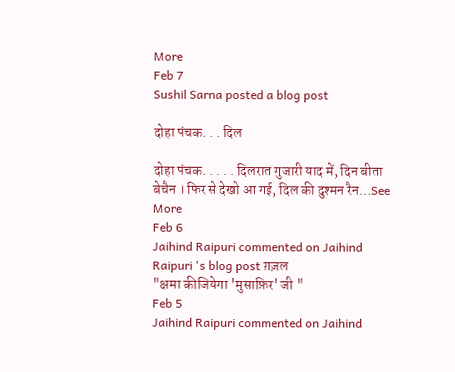More
Feb 7
Sushil Sarna posted a blog post

दोहा पंचक. . . दिल

दोहा पंचक. . . . . दिलरात गुजारी याद में, दिन बीता बेचैन । फिर से देखो आ गई, दिल की दुश्मन रैन…See More
Feb 6
Jaihind Raipuri commented on Jaihind Raipuri 's blog post ग़ज़ल
"क्षमा कीजियेगा 'मुसाफ़िर' जी "
Feb 5
Jaihind Raipuri commented on Jaihind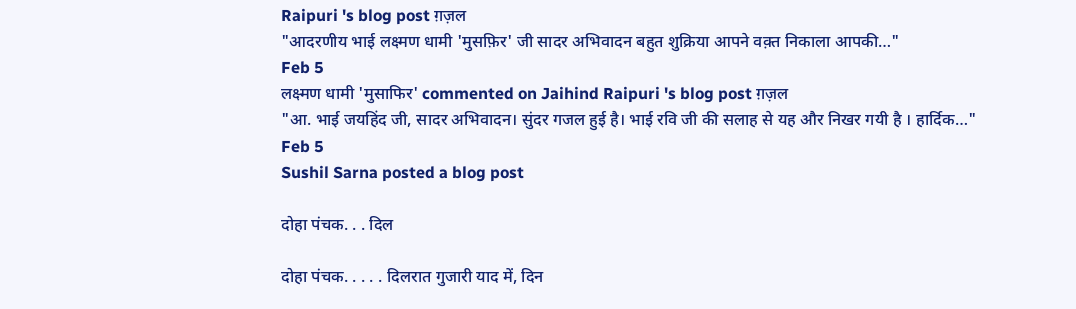Raipuri 's blog post ग़ज़ल
"आदरणीय भाई लक्ष्मण धामी 'मुसफ़िर' जी सादर अभिवादन बहुत शुक्रिया आपने वक़्त निकाला आपकी…"
Feb 5
लक्ष्मण धामी 'मुसाफिर' commented on Jaihind Raipuri 's blog post ग़ज़ल
"आ. भाई जयहिंद जी, सादर अभिवादन। सुंदर गजल हुई है। भाई रवि जी की सलाह से यह और निखर गयी है । हार्दिक…"
Feb 5
Sushil Sarna posted a blog post

दोहा पंचक. . . दिल

दोहा पंचक. . . . . दिलरात गुजारी याद में, दिन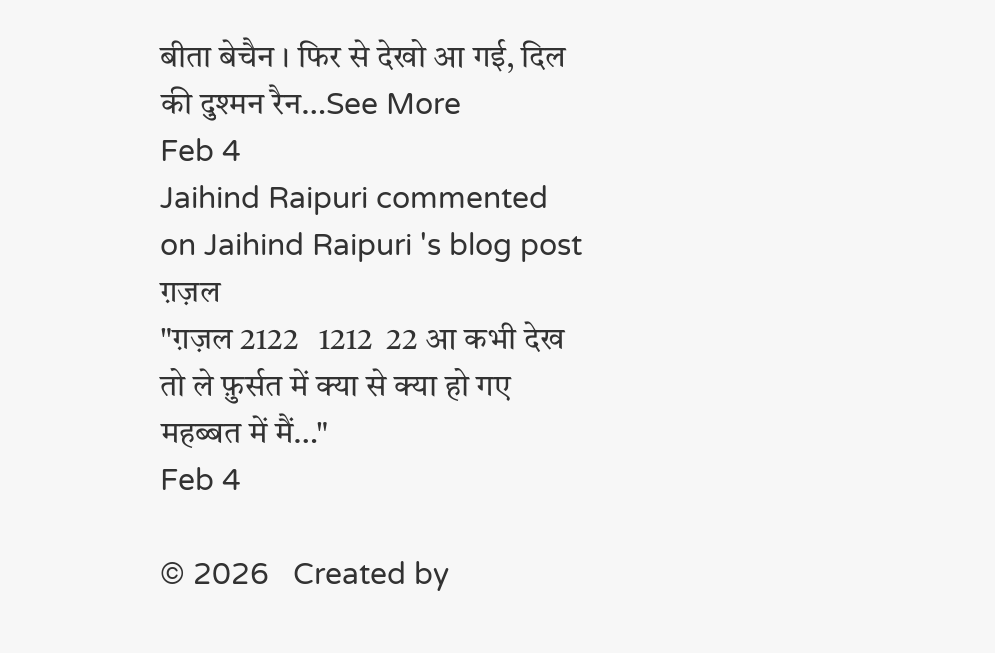बीता बेचैन । फिर से देखो आ गई, दिल की दुश्मन रैन…See More
Feb 4
Jaihind Raipuri commented on Jaihind Raipuri 's blog post ग़ज़ल
"ग़ज़ल 2122   1212  22 आ कभी देख तो ले फ़ुर्सत में क्या से क्या हो गए महब्बत में मैं…"
Feb 4

© 2026   Created by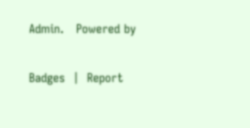Admin.   Powered by

Badges  |  Report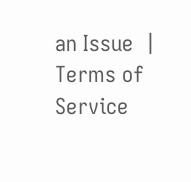an Issue  |  Terms of Service